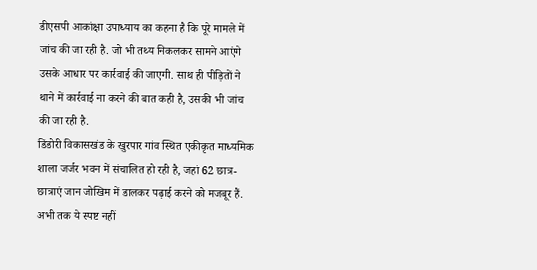डीएसपी आकांक्षा उपाध्याय का कहना है कि पूरे मामले में जांच की जा रही है. जो भी तथ्य निकलकर सामने आएंगे उसके आधार पर कार्रवाई की जाएगी. साथ ही पीड़ितों ने थाने में कार्रवाई ना करने की बात कही है, उसकी भी जांच की जा रही है.
डिंडोरी विकासखंड के खुरपार गांव स्थित एकीकृत माध्यमिक शाला जर्जर भवन में संचालित हो रही है, जहां 62 छात्र-छात्राएं जान जोखिम में डालकर पढ़ाई करने को मजबूर हैं.
अभी तक ये स्पष्ट नहीं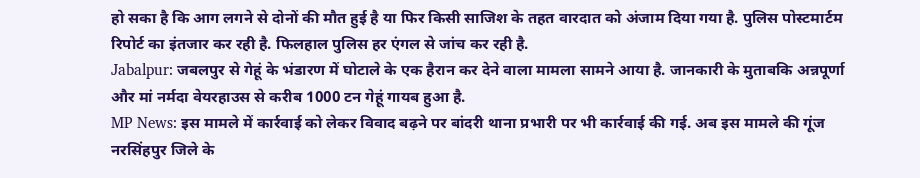हो सका है कि आग लगने से दोनों की मौत हुई है या फिर किसी साजिश के तहत वारदात को अंजाम दिया गया है. पुलिस पोस्टमार्टम रिपोर्ट का इंतजार कर रही है. फिलहाल पुलिस हर एंगल से जांच कर रही है.
Jabalpur: जबलपुर से गेहूं के भंडारण में घोटाले के एक हैरान कर देने वाला मामला सामने आया है. जानकारी के मुताबकि अन्नपूर्णा और मां नर्मदा वेयरहाउस से करीब 1000 टन गेहूं गायब हुआ है.
MP News: इस मामले में कार्रवाई को लेकर विवाद बढ़ने पर बांदरी थाना प्रभारी पर भी कार्रवाई की गई. अब इस मामले की गूंज नरसिंहपुर जिले के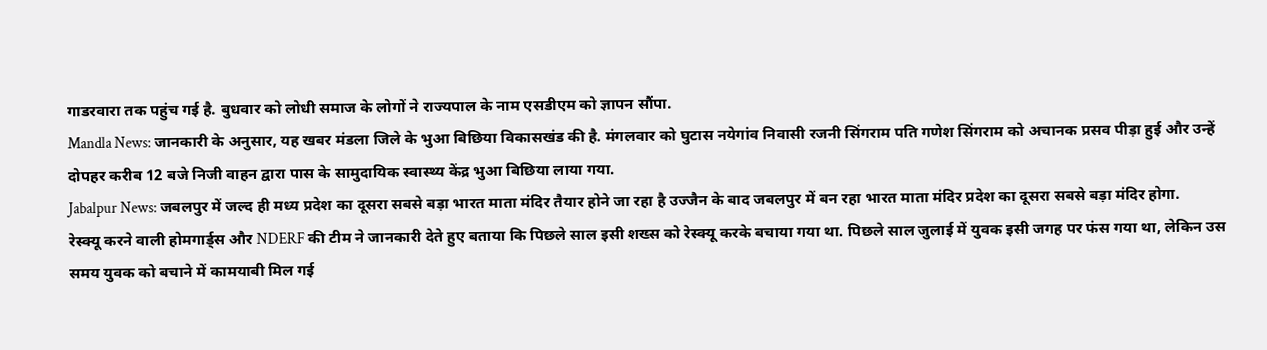गाडरवारा तक पहुंच गई है. बुधवार को लोधी समाज के लोगों ने राज्यपाल के नाम एसडीएम को ज्ञापन सौंपा.
Mandla News: जानकारी के अनुसार, यह खबर मंडला जिले के भुआ बिछिया विकासखंड की है. मंगलवार को घुटास नयेगांव निवासी रजनी सिंगराम पति गणेश सिंगराम को अचानक प्रसव पीड़ा हुई और उन्हें दोपहर करीब 12 बजे निजी वाहन द्वारा पास के सामुदायिक स्वास्थ्य केंद्र भुआ बिछिया लाया गया.
Jabalpur News: जबलपुर में जल्द ही मध्य प्रदेश का दूसरा सबसे बड़ा भारत माता मंदिर तैयार होने जा रहा है उज्जैन के बाद जबलपुर में बन रहा भारत माता मंदिर प्रदेश का दूसरा सबसे बड़ा मंदिर होगा.
रेस्क्यू करने वाली होमगार्ड्स और NDERF की टीम ने जानकारी देते हुए बताया कि पिछले साल इसी शख्स को रेस्क्यू करके बचाया गया था. पिछले साल जुलाई में युवक इसी जगह पर फंस गया था, लेकिन उस समय युवक को बचाने में कामयाबी मिल गई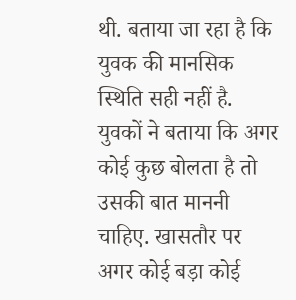थी. बताया जा रहा है कि युवक की मानसिक स्थिति सही नहीं है.
युवकों ने बताया कि अगर कोई कुछ बोलता है तो उसकी बात माननी चाहिए. खासतौर पर अगर कोई बड़ा कोई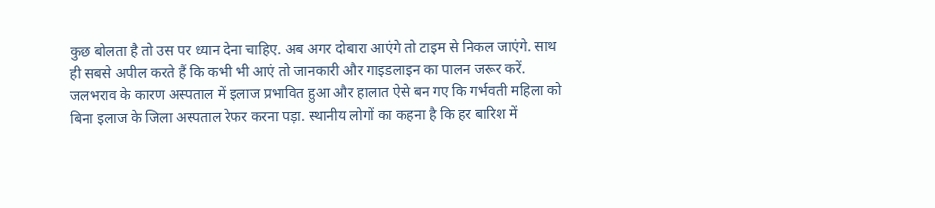कुछ बोलता है तो उस पर ध्यान देना चाहिए. अब अगर दोबारा आएंगे तो टाइम से निकल जाएंगे. साथ ही सबसे अपील करते हैं कि कभी भी आएं तो जानकारी और गाइडलाइन का पालन जरूर करें.
जलभराव के कारण अस्पताल में इलाज प्रभावित हुआ और हालात ऐसे बन गए कि गर्भवती महिला को बिना इलाज के जिला अस्पताल रेफर करना पड़ा. स्थानीय लोगों का कहना है कि हर बारिश में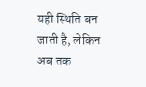यही स्थिति बन जाती है, लेकिन अब तक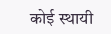कोई स्थायी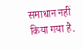समाधान नहीं किया गया है.